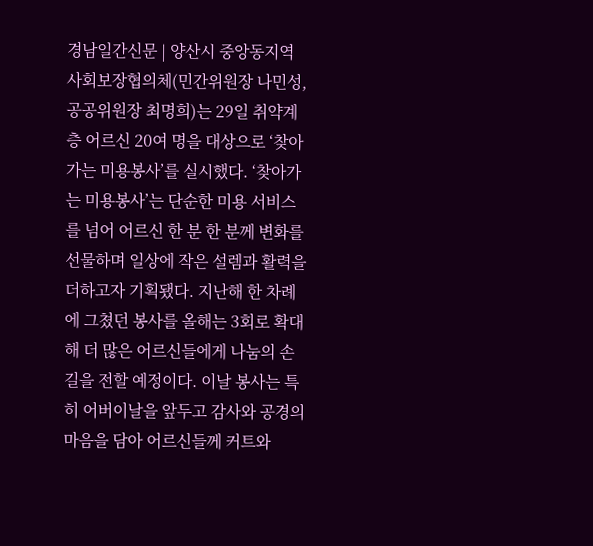경남일간신문 | 양산시 중앙동지역사회보장협의체(민간위원장 나민성, 공공위원장 최명희)는 29일 취약계층 어르신 20여 명을 대상으로 ‘찾아가는 미용봉사’를 실시했다. ‘찾아가는 미용봉사’는 단순한 미용 서비스를 넘어 어르신 한 분 한 분께 변화를 선물하며 일상에 작은 설렘과 활력을 더하고자 기획됐다. 지난해 한 차례에 그쳤던 봉사를 올해는 3회로 확대해 더 많은 어르신들에게 나눔의 손길을 전할 예정이다. 이날 봉사는 특히 어버이날을 앞두고 감사와 공경의 마음을 담아 어르신들께 커트와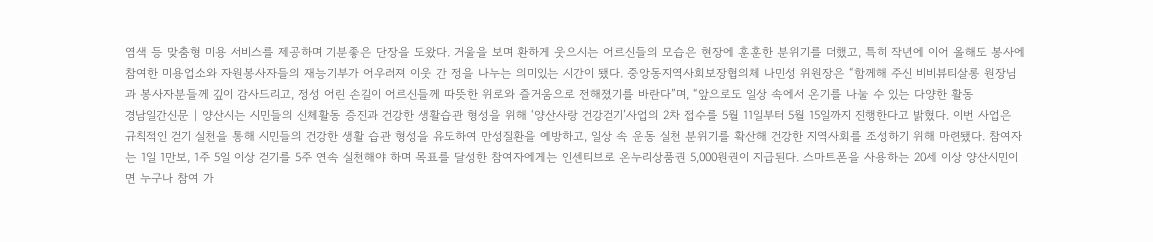염색 등 맞춤형 미용 서비스를 제공하며 기분좋은 단장을 도왔다. 거울을 보며 환하게 웃으시는 어르신들의 모습은 현장에 훈훈한 분위기를 더했고, 특히 작년에 이어 올해도 봉사에 참여한 미용업소와 자원봉사자들의 재능기부가 어우러져 이웃 간 정을 나누는 의미있는 시간이 됐다. 중앙동지역사회보장협의체 나민성 위원장은 “함께해 주신 비비뷰티살롱 원장님과 봉사자분들께 깊이 감사드리고, 정성 어린 손길이 어르신들께 따뜻한 위로와 즐거움으로 전해졌기를 바란다”며, “앞으로도 일상 속에서 온기를 나눌 수 있는 다양한 활동
경남일간신문 | 양산시는 시민들의 신체활동 증진과 건강한 생활습관 형성을 위해 ‘양산사랑 건강걷기’사업의 2차 접수를 5월 11일부터 5월 15일까지 진행한다고 밝혔다. 이번 사업은 규칙적인 걷기 실천을 통해 시민들의 건강한 생활 습관 형성을 유도하여 만성질환을 예방하고, 일상 속 운동 실천 분위기를 확산해 건강한 지역사회를 조성하기 위해 마련됐다. 참여자는 1일 1만보, 1주 5일 이상 걷기를 5주 연속 실천해야 하며 목표를 달성한 참여자에게는 인센티브로 온누리상품권 5,000원권이 지급된다. 스마트폰을 사용하는 20세 이상 양산시민이면 누구나 참여 가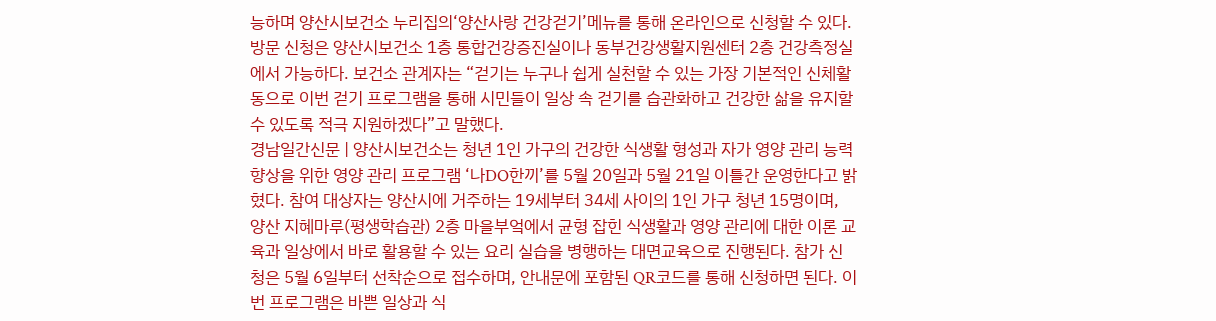능하며 양산시보건소 누리집의‘양산사랑 건강걷기’메뉴를 통해 온라인으로 신청할 수 있다. 방문 신청은 양산시보건소 1층 통합건강증진실이나 동부건강생활지원센터 2층 건강측정실에서 가능하다. 보건소 관계자는 “걷기는 누구나 쉽게 실천할 수 있는 가장 기본적인 신체활동으로 이번 걷기 프로그램을 통해 시민들이 일상 속 걷기를 습관화하고 건강한 삶을 유지할 수 있도록 적극 지원하겠다”고 말했다.
경남일간신문 | 양산시보건소는 청년 1인 가구의 건강한 식생활 형성과 자가 영양 관리 능력 향상을 위한 영양 관리 프로그램 ‘나DO한끼’를 5월 20일과 5월 21일 이틀간 운영한다고 밝혔다. 참여 대상자는 양산시에 거주하는 19세부터 34세 사이의 1인 가구 청년 15명이며, 양산 지혜마루(평생학습관) 2층 마을부엌에서 균형 잡힌 식생활과 영양 관리에 대한 이론 교육과 일상에서 바로 활용할 수 있는 요리 실습을 병행하는 대면교육으로 진행된다. 참가 신청은 5월 6일부터 선착순으로 접수하며, 안내문에 포함된 QR코드를 통해 신청하면 된다. 이번 프로그램은 바쁜 일상과 식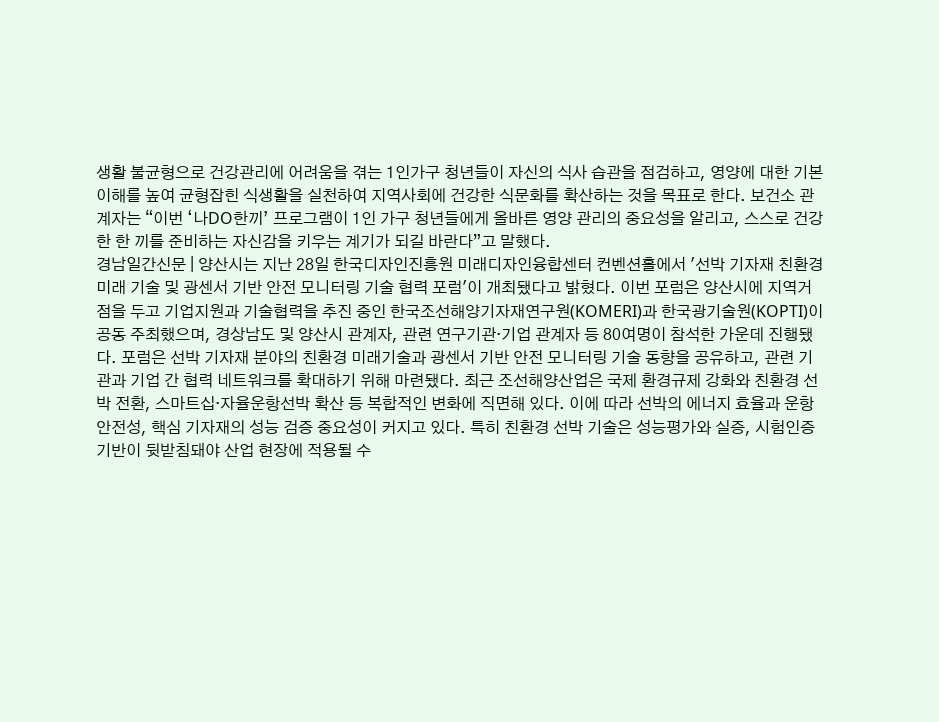생활 불균형으로 건강관리에 어려움을 겪는 1인가구 청년들이 자신의 식사 습관을 점검하고, 영양에 대한 기본 이해를 높여 균형잡힌 식생활을 실천하여 지역사회에 건강한 식문화를 확산하는 것을 목표로 한다. 보건소 관계자는 “이번 ‘나DO한끼’ 프로그램이 1인 가구 청년들에게 올바른 영양 관리의 중요성을 알리고, 스스로 건강한 한 끼를 준비하는 자신감을 키우는 계기가 되길 바란다”고 말했다.
경남일간신문 | 양산시는 지난 28일 한국디자인진흥원 미래디자인융합센터 컨벤션홀에서 '선박 기자재 친환경 미래 기술 및 광센서 기반 안전 모니터링 기술 협력 포럼'이 개최됐다고 밝혔다. 이번 포럼은 양산시에 지역거점을 두고 기업지원과 기술협력을 추진 중인 한국조선해양기자재연구원(KOMERI)과 한국광기술원(KOPTI)이 공동 주최했으며, 경상남도 및 양산시 관계자, 관련 연구기관·기업 관계자 등 80여명이 참석한 가운데 진행됐다. 포럼은 선박 기자재 분야의 친환경 미래기술과 광센서 기반 안전 모니터링 기술 동향을 공유하고, 관련 기관과 기업 간 협력 네트워크를 확대하기 위해 마련됐다. 최근 조선해양산업은 국제 환경규제 강화와 친환경 선박 전환, 스마트십·자율운항선박 확산 등 복합적인 변화에 직면해 있다. 이에 따라 선박의 에너지 효율과 운항 안전성, 핵심 기자재의 성능 검증 중요성이 커지고 있다. 특히 친환경 선박 기술은 성능평가와 실증, 시험인증 기반이 뒷받침돼야 산업 현장에 적용될 수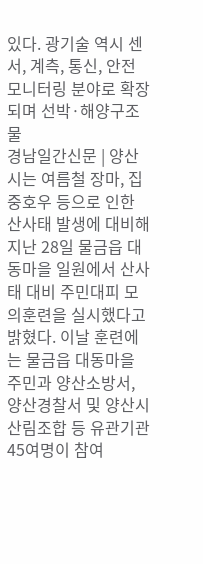있다. 광기술 역시 센서, 계측, 통신, 안전 모니터링 분야로 확장되며 선박·해양구조물
경남일간신문 | 양산시는 여름철 장마, 집중호우 등으로 인한 산사태 발생에 대비해 지난 28일 물금읍 대동마을 일원에서 산사태 대비 주민대피 모의훈련을 실시했다고 밝혔다. 이날 훈련에는 물금읍 대동마을 주민과 양산소방서, 양산경찰서 및 양산시산림조합 등 유관기관 45여명이 참여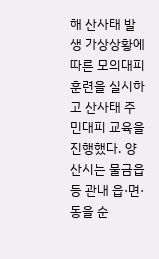해 산사태 발생 가상상황에 따른 모의대피 훈련을 실시하고 산사태 주민대피 교육을 진행했다. 양산시는 물금읍 등 관내 읍·면·동을 순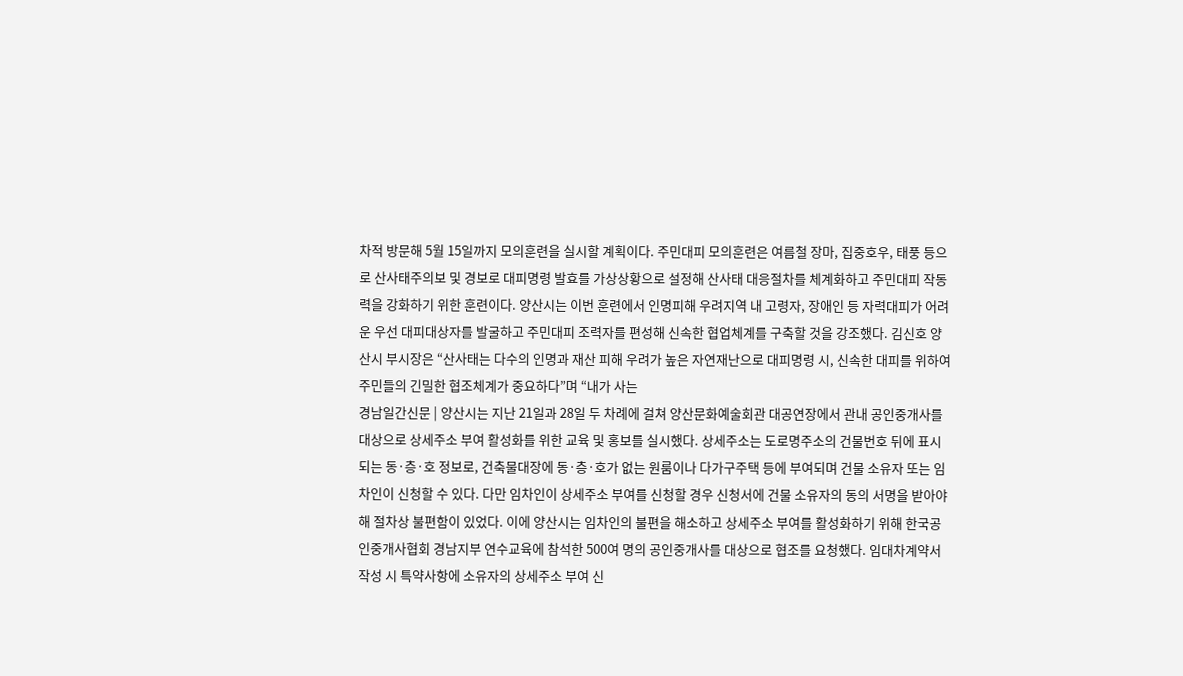차적 방문해 5월 15일까지 모의훈련을 실시할 계획이다. 주민대피 모의훈련은 여름철 장마, 집중호우, 태풍 등으로 산사태주의보 및 경보로 대피명령 발효를 가상상황으로 설정해 산사태 대응절차를 체계화하고 주민대피 작동력을 강화하기 위한 훈련이다. 양산시는 이번 훈련에서 인명피해 우려지역 내 고령자, 장애인 등 자력대피가 어려운 우선 대피대상자를 발굴하고 주민대피 조력자를 편성해 신속한 협업체계를 구축할 것을 강조했다. 김신호 양산시 부시장은 “산사태는 다수의 인명과 재산 피해 우려가 높은 자연재난으로 대피명령 시, 신속한 대피를 위하여 주민들의 긴밀한 협조체계가 중요하다”며 “내가 사는
경남일간신문 | 양산시는 지난 21일과 28일 두 차례에 걸쳐 양산문화예술회관 대공연장에서 관내 공인중개사를 대상으로 상세주소 부여 활성화를 위한 교육 및 홍보를 실시했다. 상세주소는 도로명주소의 건물번호 뒤에 표시되는 동·층·호 정보로, 건축물대장에 동·층·호가 없는 원룸이나 다가구주택 등에 부여되며 건물 소유자 또는 임차인이 신청할 수 있다. 다만 임차인이 상세주소 부여를 신청할 경우 신청서에 건물 소유자의 동의 서명을 받아야 해 절차상 불편함이 있었다. 이에 양산시는 임차인의 불편을 해소하고 상세주소 부여를 활성화하기 위해 한국공인중개사협회 경남지부 연수교육에 참석한 500여 명의 공인중개사를 대상으로 협조를 요청했다. 임대차계약서 작성 시 특약사항에 소유자의 상세주소 부여 신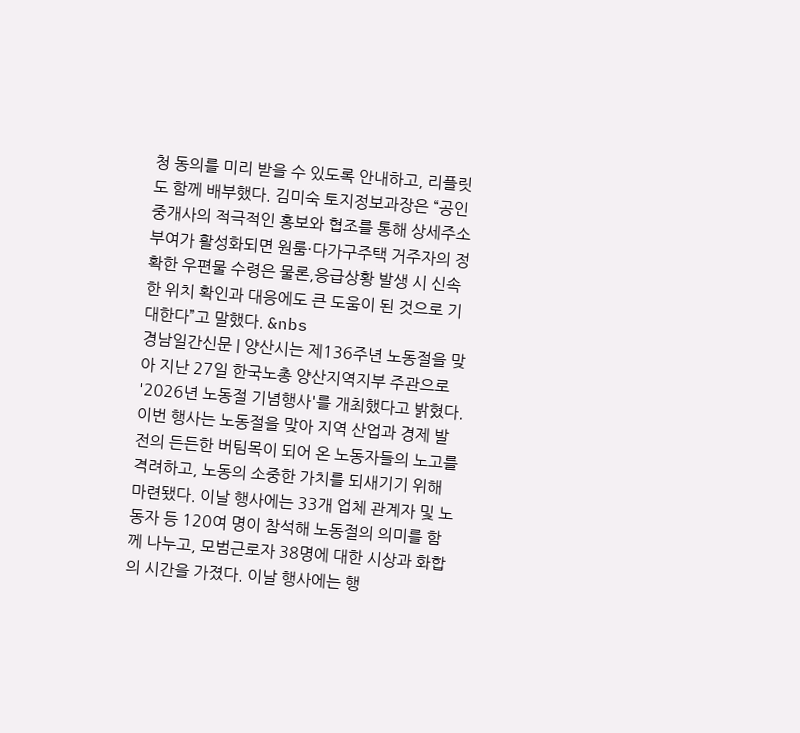청 동의를 미리 받을 수 있도록 안내하고, 리플릿도 함께 배부했다. 김미숙 토지정보과장은 “공인중개사의 적극적인 홍보와 협조를 통해 상세주소 부여가 활성화되면 원룸·다가구주택 거주자의 정확한 우편물 수령은 물론,응급상황 발생 시 신속한 위치 확인과 대응에도 큰 도움이 된 것으로 기대한다”고 말했다. &nbs
경남일간신문 | 양산시는 제136주년 노동절을 맞아 지난 27일 한국노총 양산지역지부 주관으로 '2026년 노동절 기념행사'를 개최했다고 밝혔다. 이번 행사는 노동절을 맞아 지역 산업과 경제 발전의 든든한 버팀목이 되어 온 노동자들의 노고를 격려하고, 노동의 소중한 가치를 되새기기 위해 마련됐다. 이날 행사에는 33개 업체 관계자 및 노동자 등 120여 명이 참석해 노동절의 의미를 함께 나누고, 모범근로자 38명에 대한 시상과 화합의 시간을 가졌다. 이날 행사에는 행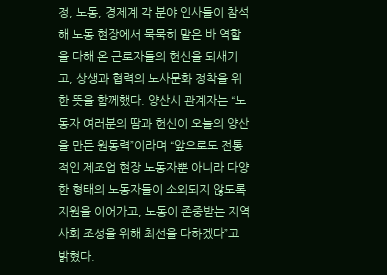정, 노동, 경제계 각 분야 인사들이 참석해 노동 현장에서 묵묵히 맡은 바 역할을 다해 온 근로자들의 헌신을 되새기고, 상생과 협력의 노사문화 정착을 위한 뜻을 함께했다. 양산시 관계자는 “노동자 여러분의 땀과 헌신이 오늘의 양산을 만든 원동력”이라며 “앞으로도 전통적인 제조업 현장 노동자뿐 아니라 다양한 형태의 노동자들이 소외되지 않도록 지원을 이어가고, 노동이 존중받는 지역사회 조성을 위해 최선을 다하겠다”고 밝혔다.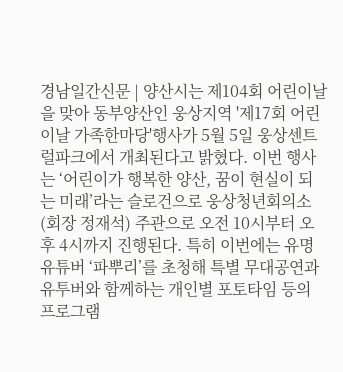경남일간신문 | 양산시는 제104회 어린이날을 맞아 동부양산인 웅상지역 '제17회 어린이날 가족한마당'행사가 5월 5일 웅상센트럴파크에서 개최된다고 밝혔다. 이번 행사는 ‘어린이가 행복한 양산, 꿈이 현실이 되는 미래’라는 슬로건으로 웅상청년회의소(회장 정재석) 주관으로 오전 10시부터 오후 4시까지 진행된다. 특히 이번에는 유명 유튜버 ‘파뿌리’를 초청해 특별 무대공연과 유투버와 함께하는 개인별 포토타임 등의 프로그램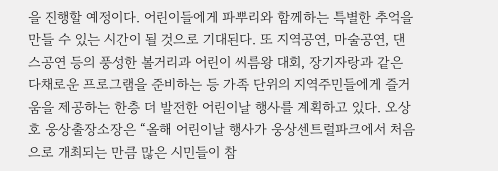을 진행할 예정이다. 어린이들에게 파뿌리와 함께하는 특별한 추억을 만들 수 있는 시간이 될 것으로 기대된다. 또 지역공연, 마술공연, 댄스공연 등의 풍성한 볼거리과 어린이 씨름왕 대회, 장기자랑과 같은 다채로운 프로그램을 준비하는 등 가족 단위의 지역주민들에게 즐거움을 제공하는 한층 더 발전한 어린이날 행사를 계획하고 있다. 오상호 웅상출장소장은 “올해 어린이날 행사가 웅상센트럴파크에서 처음으로 개최되는 만큼 많은 시민들이 참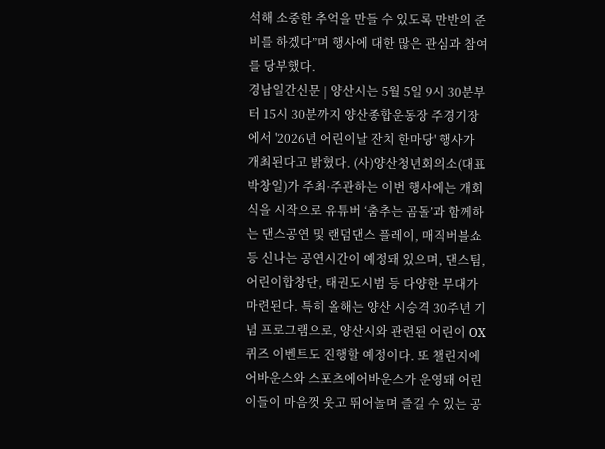석해 소중한 추억을 만들 수 있도록 만반의 준비를 하겠다”며 행사에 대한 많은 관심과 참여를 당부했다.
경남일간신문 | 양산시는 5월 5일 9시 30분부터 15시 30분까지 양산종합운동장 주경기장에서 '2026년 어린이날 잔치 한마당' 행사가 개최된다고 밝혔다. (사)양산청년회의소(대표 박창일)가 주최·주관하는 이번 행사에는 개회식을 시작으로 유튜버 ‘춤추는 곰돌’과 함께하는 댄스공연 및 랜덤댄스 플레이, 매직버블쇼 등 신나는 공연시간이 예정돼 있으며, 댄스팀, 어린이합창단, 태권도시범 등 다양한 무대가 마련된다. 특히 올해는 양산 시승격 30주년 기념 프로그램으로, 양산시와 관련된 어린이 OX퀴즈 이벤트도 진행할 예정이다. 또 챌린지에어바운스와 스포츠에어바운스가 운영돼 어린이들이 마음껏 웃고 뛰어놀며 즐길 수 있는 공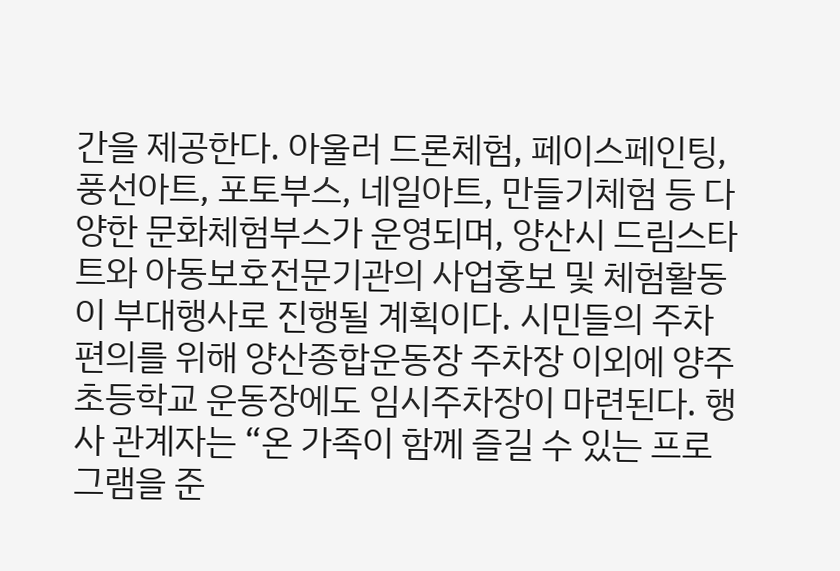간을 제공한다. 아울러 드론체험, 페이스페인팅, 풍선아트, 포토부스, 네일아트, 만들기체험 등 다양한 문화체험부스가 운영되며, 양산시 드림스타트와 아동보호전문기관의 사업홍보 및 체험활동이 부대행사로 진행될 계획이다. 시민들의 주차편의를 위해 양산종합운동장 주차장 이외에 양주초등학교 운동장에도 임시주차장이 마련된다. 행사 관계자는 “온 가족이 함께 즐길 수 있는 프로그램을 준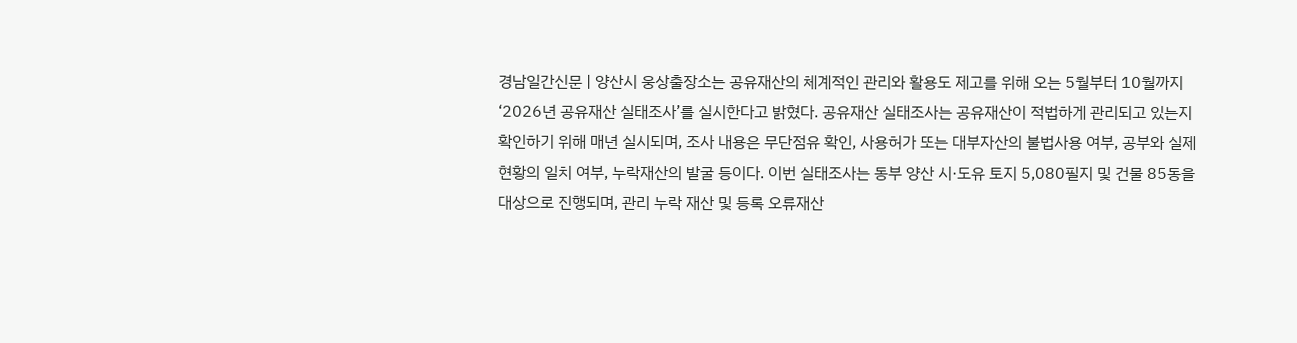경남일간신문 | 양산시 웅상출장소는 공유재산의 체계적인 관리와 활용도 제고를 위해 오는 5월부터 10월까지 ‘2026년 공유재산 실태조사’를 실시한다고 밝혔다. 공유재산 실태조사는 공유재산이 적법하게 관리되고 있는지 확인하기 위해 매년 실시되며, 조사 내용은 무단점유 확인, 사용허가 또는 대부자산의 불법사용 여부, 공부와 실제 현황의 일치 여부, 누락재산의 발굴 등이다. 이번 실태조사는 동부 양산 시·도유 토지 5,080필지 및 건물 85동을 대상으로 진행되며, 관리 누락 재산 및 등록 오류재산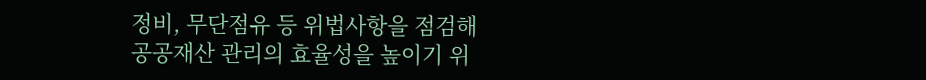정비, 무단점유 등 위법사항을 점검해 공공재산 관리의 효율성을 높이기 위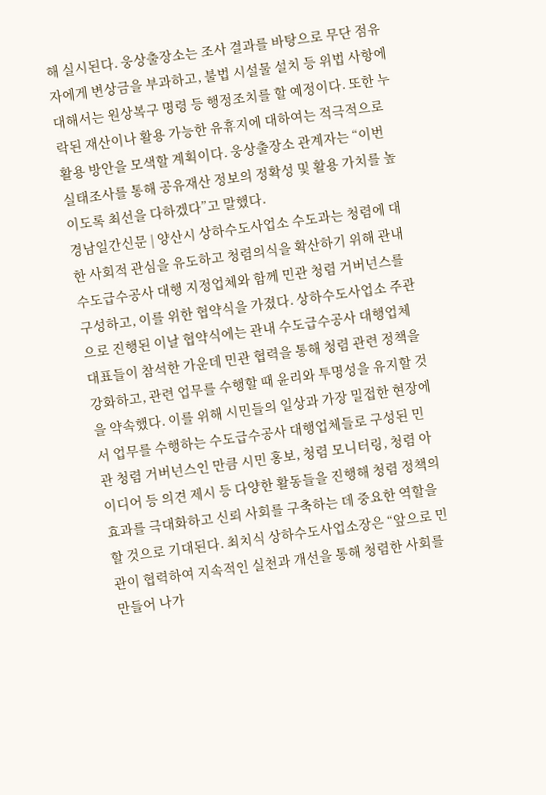해 실시된다. 웅상출장소는 조사 결과를 바탕으로 무단 점유자에게 변상금을 부과하고, 불법 시설물 설치 등 위법 사항에 대해서는 원상복구 명령 등 행정조치를 할 예정이다. 또한 누락된 재산이나 활용 가능한 유휴지에 대하여는 적극적으로 활용 방안을 모색할 계획이다. 웅상출장소 관계자는 “이번 실태조사를 통해 공유재산 정보의 정확성 및 활용 가치를 높이도록 최선을 다하겠다”고 말했다.
경남일간신문 | 양산시 상하수도사업소 수도과는 청렴에 대한 사회적 관심을 유도하고 청렴의식을 확산하기 위해 관내 수도급수공사 대행 지정업체와 함께 민관 청렴 거버넌스를 구성하고, 이를 위한 협약식을 가졌다. 상하수도사업소 주관으로 진행된 이날 협약식에는 관내 수도급수공사 대행업체 대표들이 참석한 가운데 민관 협력을 통해 청렴 관련 정책을 강화하고, 관련 업무를 수행할 때 윤리와 투명성을 유지할 것을 약속했다. 이를 위해 시민들의 일상과 가장 밀접한 현장에서 업무를 수행하는 수도급수공사 대행업체들로 구성된 민관 청렴 거버넌스인 만큼 시민 홍보, 청렴 모니터링, 청렴 아이디어 등 의견 제시 등 다양한 활동들을 진행해 청렴 정책의 효과를 극대화하고 신뢰 사회를 구축하는 데 중요한 역할을 할 것으로 기대된다. 최치식 상하수도사업소장은 “앞으로 민관이 협력하여 지속적인 실천과 개선을 통해 청렴한 사회를 만들어 나가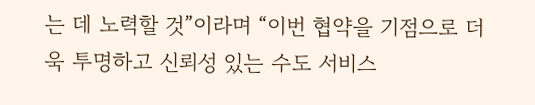는 데 노력할 것”이라며 “이번 협약을 기점으로 더욱 투명하고 신뢰성 있는 수도 서비스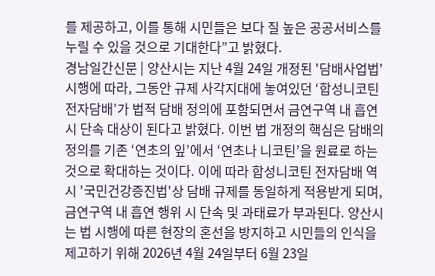를 제공하고, 이를 통해 시민들은 보다 질 높은 공공서비스를 누릴 수 있을 것으로 기대한다”고 밝혔다.
경남일간신문 | 양산시는 지난 4월 24일 개정된 '담배사업법' 시행에 따라, 그동안 규제 사각지대에 놓여있던 ‘합성니코틴 전자담배’가 법적 담배 정의에 포함되면서 금연구역 내 흡연 시 단속 대상이 된다고 밝혔다. 이번 법 개정의 핵심은 담배의 정의를 기존 ‘연초의 잎’에서 ‘연초나 니코틴’을 원료로 하는 것으로 확대하는 것이다. 이에 따라 합성니코틴 전자담배 역시 '국민건강증진법'상 담배 규제를 동일하게 적용받게 되며, 금연구역 내 흡연 행위 시 단속 및 과태료가 부과된다. 양산시는 법 시행에 따른 현장의 혼선을 방지하고 시민들의 인식을 제고하기 위해 2026년 4월 24일부터 6월 23일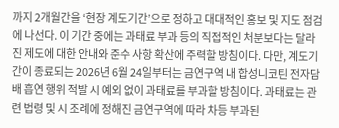까지 2개월간을 ‘현장 계도기간’으로 정하고 대대적인 홍보 및 지도 점검에 나선다. 이 기간 중에는 과태료 부과 등의 직접적인 처분보다는 달라진 제도에 대한 안내와 준수 사항 확산에 주력할 방침이다. 다만, 계도기간이 종료되는 2026년 6월 24일부터는 금연구역 내 합성니코틴 전자담배 흡연 행위 적발 시 예외 없이 과태료를 부과할 방침이다. 과태료는 관련 법령 및 시 조례에 정해진 금연구역에 따라 차등 부과된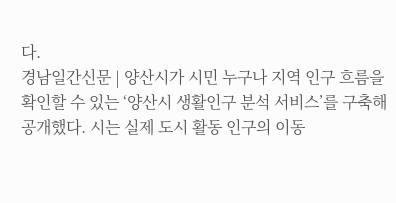다.
경남일간신문 | 양산시가 시민 누구나 지역 인구 흐름을 확인할 수 있는 ‘양산시 생활인구 분석 서비스’를 구축해 공개했다. 시는 실제 도시 활동 인구의 이동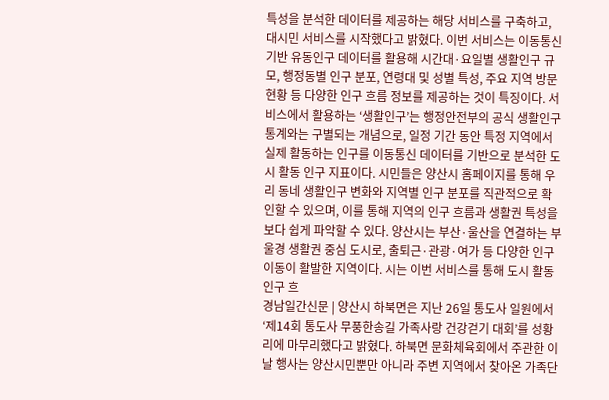특성을 분석한 데이터를 제공하는 해당 서비스를 구축하고, 대시민 서비스를 시작했다고 밝혔다. 이번 서비스는 이동통신 기반 유동인구 데이터를 활용해 시간대·요일별 생활인구 규모, 행정동별 인구 분포, 연령대 및 성별 특성, 주요 지역 방문 현황 등 다양한 인구 흐름 정보를 제공하는 것이 특징이다. 서비스에서 활용하는 ‘생활인구’는 행정안전부의 공식 생활인구 통계와는 구별되는 개념으로, 일정 기간 동안 특정 지역에서 실제 활동하는 인구를 이동통신 데이터를 기반으로 분석한 도시 활동 인구 지표이다. 시민들은 양산시 홈페이지를 통해 우리 동네 생활인구 변화와 지역별 인구 분포를 직관적으로 확인할 수 있으며, 이를 통해 지역의 인구 흐름과 생활권 특성을 보다 쉽게 파악할 수 있다. 양산시는 부산·울산을 연결하는 부울경 생활권 중심 도시로, 출퇴근·관광·여가 등 다양한 인구 이동이 활발한 지역이다. 시는 이번 서비스를 통해 도시 활동 인구 흐
경남일간신문 | 양산시 하북면은 지난 26일 통도사 일원에서 ‘제14회 통도사 무풍한송길 가족사랑 건강걷기 대회’를 성황리에 마무리했다고 밝혔다. 하북면 문화체육회에서 주관한 이날 행사는 양산시민뿐만 아니라 주변 지역에서 찾아온 가족단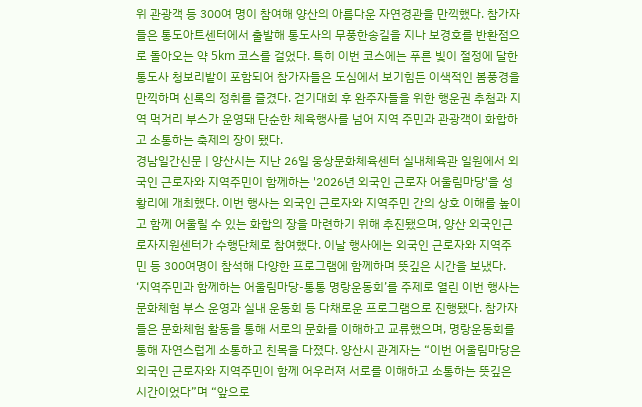위 관광객 등 300여 명이 참여해 양산의 아름다운 자연경관을 만끽했다. 참가자들은 통도아트센터에서 출발해 통도사의 무풍한송길을 지나 보경호를 반환점으로 돌아오는 약 5km 코스를 걸었다. 특히 이번 코스에는 푸른 빛이 절정에 달한 통도사 청보리밭이 포함되어 참가자들은 도심에서 보기힘든 이색적인 봄풍경을 만끽하며 신록의 정취를 즐겼다. 걷기대회 후 완주자들을 위한 행운권 추첨과 지역 먹거리 부스가 운영돼 단순한 체육행사를 넘어 지역 주민과 관광객이 화합하고 소통하는 축제의 장이 됐다.
경남일간신문 | 양산시는 지난 26일 웅상문화체육센터 실내체육관 일원에서 외국인 근로자와 지역주민이 함께하는 '2026년 외국인 근로자 어울림마당'을 성황리에 개최했다. 이번 행사는 외국인 근로자와 지역주민 간의 상호 이해를 높이고 함께 어울릴 수 있는 화합의 장을 마련하기 위해 추진됐으며, 양산 외국인근로자지원센터가 수행단체로 참여했다. 이날 행사에는 외국인 근로자와 지역주민 등 300여명이 참석해 다양한 프로그램에 함께하며 뜻깊은 시간을 보냈다. ‘지역주민과 함께하는 어울림마당-통통 명랑운동회’를 주제로 열린 이번 행사는 문화체험 부스 운영과 실내 운동회 등 다채로운 프로그램으로 진행됐다. 참가자들은 문화체험 활동을 통해 서로의 문화를 이해하고 교류했으며, 명랑운동회를 통해 자연스럽게 소통하고 친목을 다졌다. 양산시 관계자는 “이번 어울림마당은 외국인 근로자와 지역주민이 함께 어우러져 서로를 이해하고 소통하는 뜻깊은 시간이었다”며 “앞으로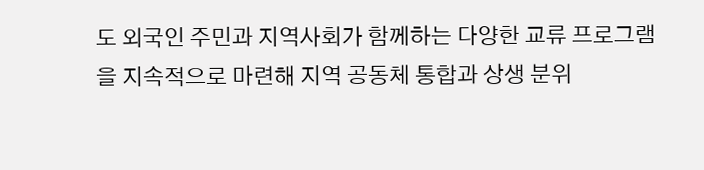도 외국인 주민과 지역사회가 함께하는 다양한 교류 프로그램을 지속적으로 마련해 지역 공동체 통합과 상생 분위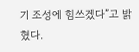기 조성에 힘쓰겠다”고 밝혔다.